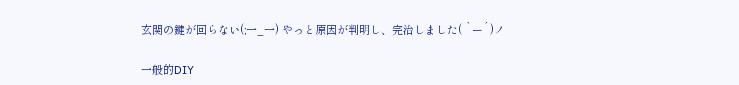玄関の鍵が回らない(;一_一) やっと原因が判明し、完治しました( `ー´)ノ

一般的DIY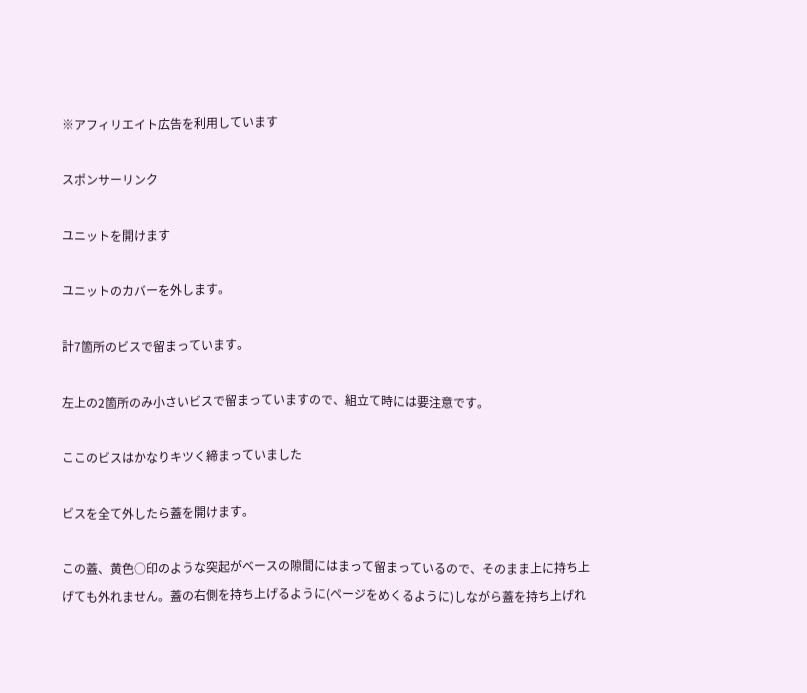※アフィリエイト広告を利用しています

スポンサーリンク

ユニットを開けます

ユニットのカバーを外します。

計7箇所のビスで留まっています。

左上の2箇所のみ小さいビスで留まっていますので、組立て時には要注意です。

ここのビスはかなりキツく締まっていました

ビスを全て外したら蓋を開けます。

この蓋、黄色○印のような突起がベースの隙間にはまって留まっているので、そのまま上に持ち上げても外れません。蓋の右側を持ち上げるように(ページをめくるように)しながら蓋を持ち上げれ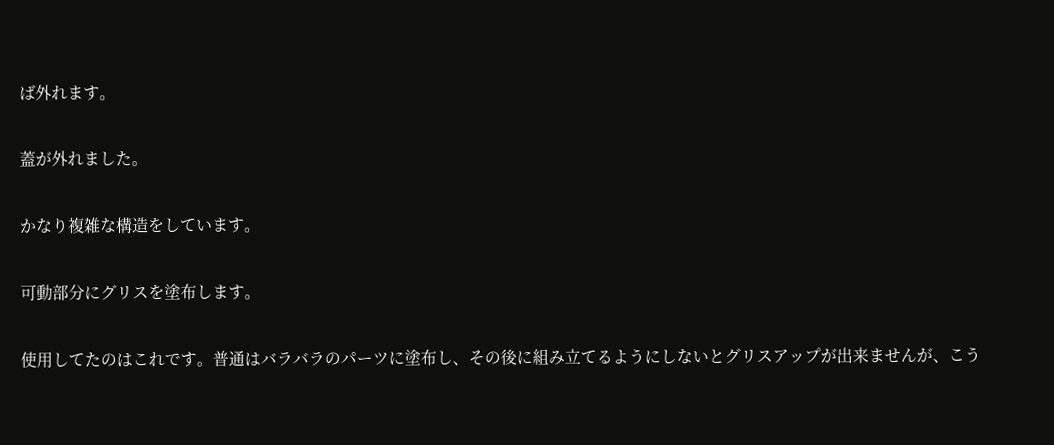ば外れます。

蓋が外れました。

かなり複雑な構造をしています。

可動部分にグリスを塗布します。

使用してたのはこれです。普通はバラバラのパーツに塗布し、その後に組み立てるようにしないとグリスアップが出来ませんが、こう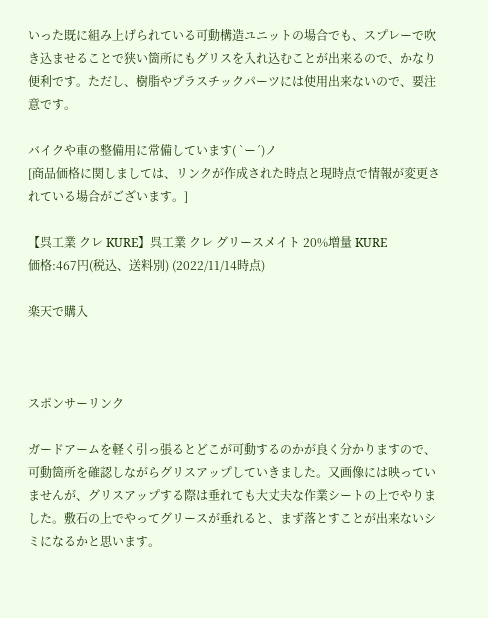いった既に組み上げられている可動構造ユニットの場合でも、スプレーで吹き込ませることで狭い箇所にもグリスを入れ込むことが出来るので、かなり便利です。ただし、樹脂やプラスチックパーツには使用出来ないので、要注意です。

バイクや車の整備用に常備しています( `ー´)ノ
[商品価格に関しましては、リンクが作成された時点と現時点で情報が変更されている場合がございます。]

【呉工業 クレ KURE】呉工業 クレ グリースメイト 20%増量 KURE
価格:467円(税込、送料別) (2022/11/14時点)

楽天で購入



スポンサーリンク

ガードアームを軽く引っ張るとどこが可動するのかが良く分かりますので、可動箇所を確認しながらグリスアップしていきました。又画像には映っていませんが、グリスアップする際は垂れても大丈夫な作業シートの上でやりました。敷石の上でやってグリースが垂れると、まず落とすことが出来ないシミになるかと思います。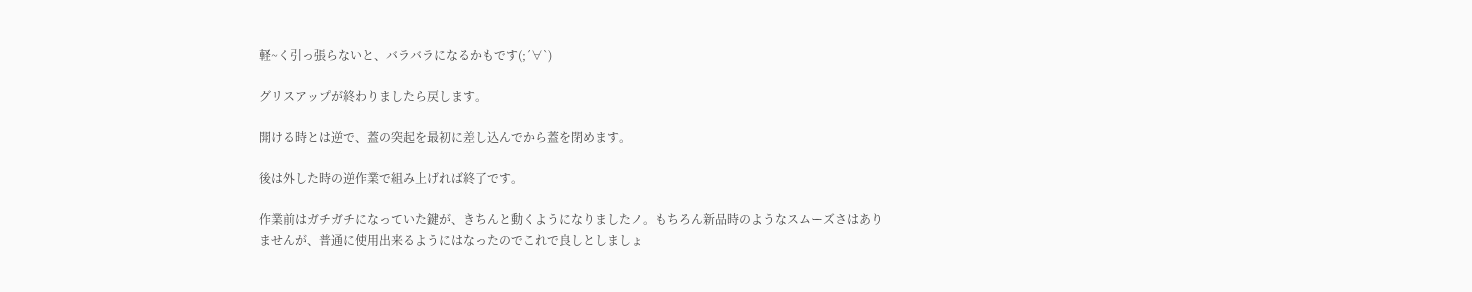軽~く引っ張らないと、バラバラになるかもです(;´∀`)

グリスアップが終わりましたら戻します。

開ける時とは逆で、蓋の突起を最初に差し込んでから蓋を閉めます。

後は外した時の逆作業で組み上げれば終了です。

作業前はガチガチになっていた鍵が、きちんと動くようになりましたノ。もちろん新品時のようなスムーズさはありませんが、普通に使用出来るようにはなったのでこれで良しとしましょ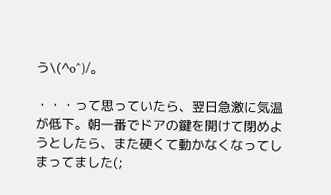う\(^o^)/。

・・・って思っていたら、翌日急激に気温が低下。朝一番でドアの鍵を開けて閉めようとしたら、また硬くて動かなくなってしまってました(;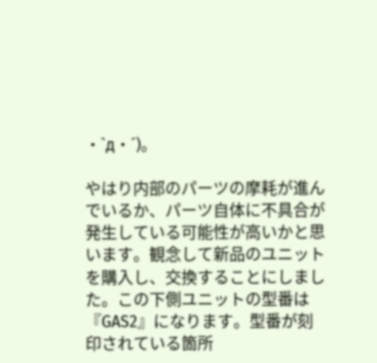・`д・´)。

やはり内部のパーツの摩耗が進んでいるか、パーツ自体に不具合が発生している可能性が高いかと思います。観念して新品のユニットを購入し、交換することにしました。この下側ユニットの型番は『GAS2』になります。型番が刻印されている箇所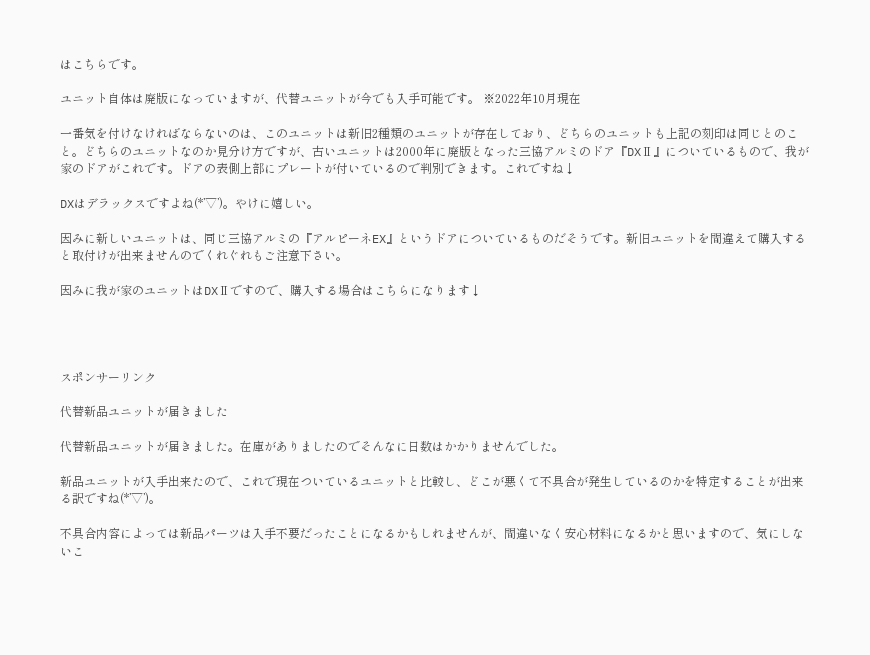はこちらです。

ユニット自体は廃版になっていますが、代替ユニットが今でも入手可能です。 ※2022年10月現在

一番気を付けなければならないのは、このユニットは新旧2種類のユニットが存在しており、どちらのユニットも上記の刻印は同じとのこと。どちらのユニットなのか見分け方ですが、古いユニットは2000年に廃版となった三協アルミのドア『DXⅡ』についているもので、我が家のドアがこれです。ドアの表側上部にプレートが付いているので判別できます。これですね↓

DXはデラックスですよね(*’▽’)。やけに嬉しい。

因みに新しいユニットは、同じ三協アルミの『アルピーネEX』というドアについているものだそうです。新旧ユニットを間違えて購入すると取付けが出来ませんのでくれぐれもご注意下さい。

因みに我が家のユニットはDXⅡですので、購入する場合はこちらになります↓




スポンサーリンク

代替新品ユニットが届きました

代替新品ユニットが届きました。在庫がありましたのでそんなに日数はかかりませんでした。

新品ユニットが入手出来たので、これで現在ついているユニットと比較し、どこが悪くて不具合が発生しているのかを特定することが出来る訳ですね(*’▽’)。

不具合内容によっては新品パーツは入手不要だったことになるかもしれませんが、間違いなく安心材料になるかと思いますので、気にしないこ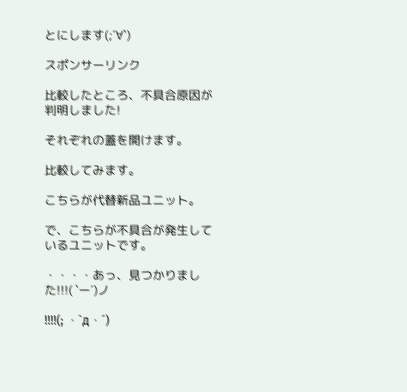とにします(;´∀`)

スポンサーリンク

比較したところ、不具合原因が判明しました!

それぞれの蓋を開けます。

比較してみます。

こちらが代替新品ユニット。

で、こちらが不具合が発生しているユニットです。

・・・・あっ、見つかりました!!!( `ー´)ノ

!!!!(; ・`д・´)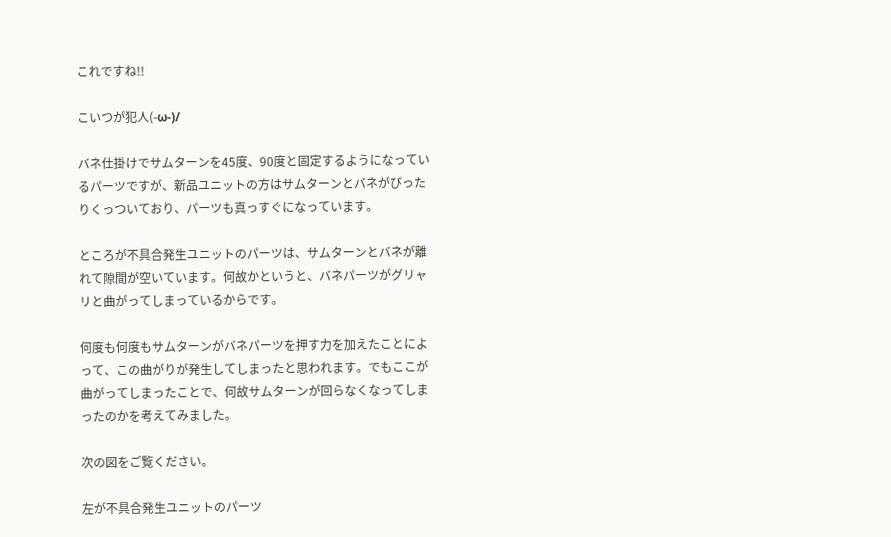これですね!!

こいつが犯人(-ω-)/

バネ仕掛けでサムターンを45度、90度と固定するようになっているパーツですが、新品ユニットの方はサムターンとバネがぴったりくっついており、パーツも真っすぐになっています。

ところが不具合発生ユニットのパーツは、サムターンとバネが離れて隙間が空いています。何故かというと、バネパーツがグリャリと曲がってしまっているからです。

何度も何度もサムターンがバネパーツを押す力を加えたことによって、この曲がりが発生してしまったと思われます。でもここが曲がってしまったことで、何故サムターンが回らなくなってしまったのかを考えてみました。

次の図をご覧ください。

左が不具合発生ユニットのパーツ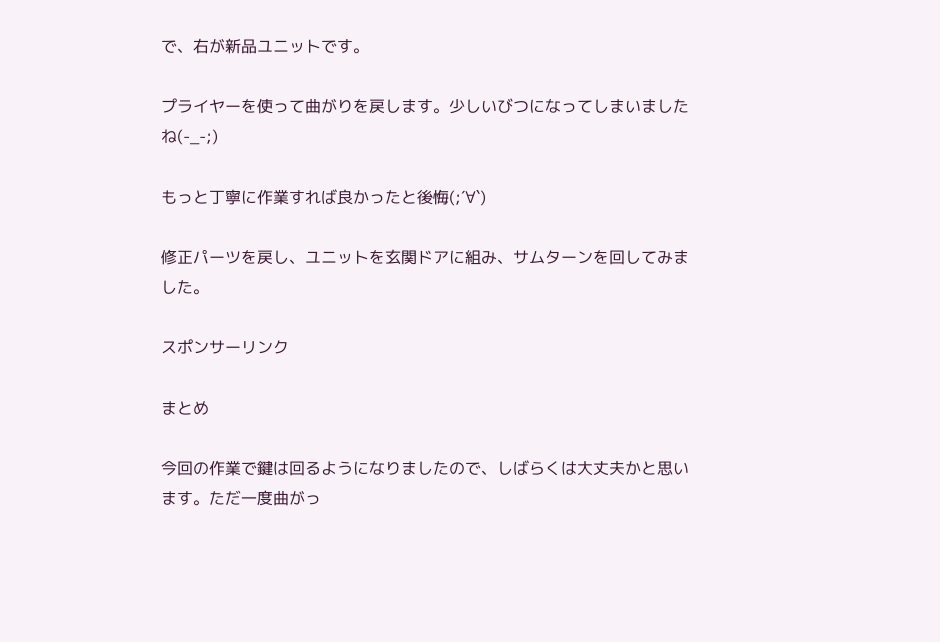で、右が新品ユニットです。

プライヤーを使って曲がりを戻します。少しいびつになってしまいましたね(-_-;)

もっと丁寧に作業すれば良かったと後悔(;´∀`)

修正パーツを戻し、ユニットを玄関ドアに組み、サムターンを回してみました。

スポンサーリンク

まとめ

今回の作業で鍵は回るようになりましたので、しばらくは大丈夫かと思います。ただ一度曲がっ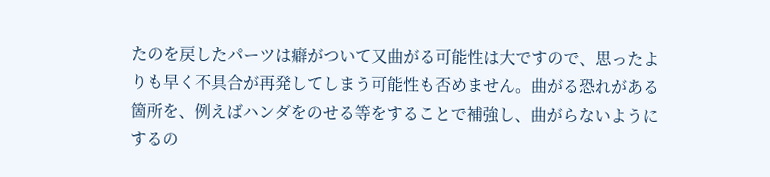たのを戻したパーツは癖がついて又曲がる可能性は大ですので、思ったよりも早く不具合が再発してしまう可能性も否めません。曲がる恐れがある箇所を、例えばハンダをのせる等をすることで補強し、曲がらないようにするの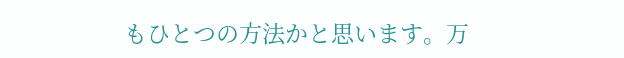もひとつの方法かと思います。万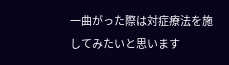一曲がった際は対症療法を施してみたいと思います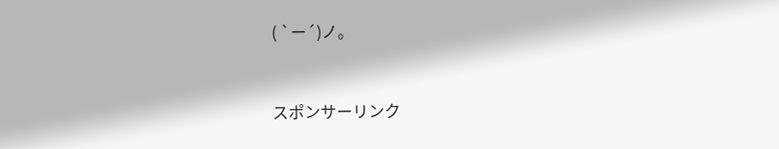( `ー´)ノ。



スポンサーリンク